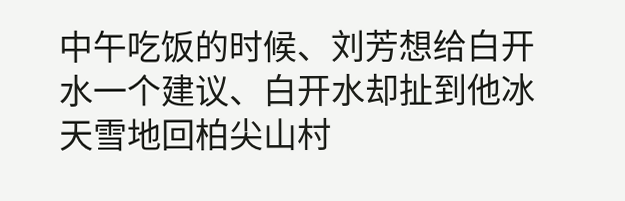中午吃饭的时候、刘芳想给白开水一个建议、白开水却扯到他冰天雪地回柏尖山村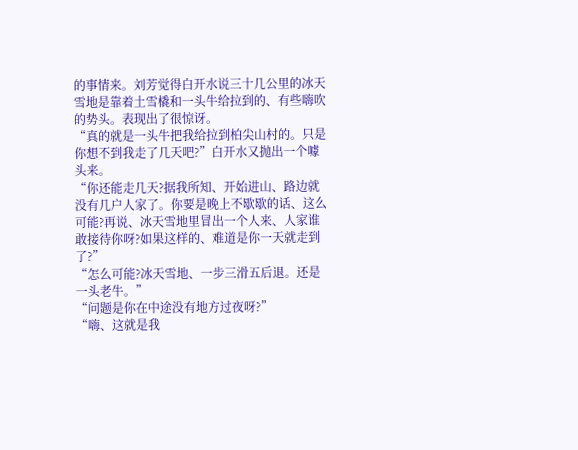的事情来。刘芳觉得白开水说三十几公里的冰天雪地是靠着土雪橇和一头牛给拉到的、有些嗨吹的势头。表现出了很惊讶。
“真的就是一头牛把我给拉到柏尖山村的。只是你想不到我走了几天吧?”白开水又抛出一个噱头来。
“你还能走几天?据我所知、开始进山、路边就没有几户人家了。你要是晚上不歇歇的话、这么可能?再说、冰天雪地里冒出一个人来、人家谁敢接待你呀?如果这样的、难道是你一天就走到了?”
“怎么可能?冰天雪地、一步三滑五后退。还是一头老牛。”
“问题是你在中途没有地方过夜呀?”
“嗨、这就是我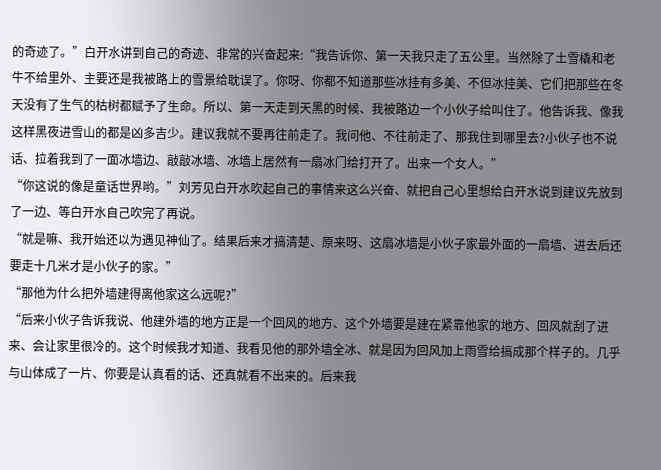的奇迹了。”白开水讲到自己的奇迹、非常的兴奋起来:“我告诉你、第一天我只走了五公里。当然除了土雪橇和老牛不给里外、主要还是我被路上的雪景给耽误了。你呀、你都不知道那些冰挂有多美、不但冰挂美、它们把那些在冬天没有了生气的枯树都赋予了生命。所以、第一天走到天黑的时候、我被路边一个小伙子给叫住了。他告诉我、像我这样黑夜进雪山的都是凶多吉少。建议我就不要再往前走了。我问他、不往前走了、那我住到哪里去?小伙子也不说话、拉着我到了一面冰墙边、敲敲冰墙、冰墙上居然有一扇冰门给打开了。出来一个女人。”
“你这说的像是童话世界哟。”刘芳见白开水吹起自己的事情来这么兴奋、就把自己心里想给白开水说到建议先放到了一边、等白开水自己吹完了再说。
“就是嘛、我开始还以为遇见神仙了。结果后来才搞清楚、原来呀、这扇冰墙是小伙子家最外面的一扇墙、进去后还要走十几米才是小伙子的家。”
“那他为什么把外墙建得离他家这么远呢?”
“后来小伙子告诉我说、他建外墙的地方正是一个回风的地方、这个外墙要是建在紧靠他家的地方、回风就刮了进来、会让家里很冷的。这个时候我才知道、我看见他的那外墙全冰、就是因为回风加上雨雪给搞成那个样子的。几乎与山体成了一片、你要是认真看的话、还真就看不出来的。后来我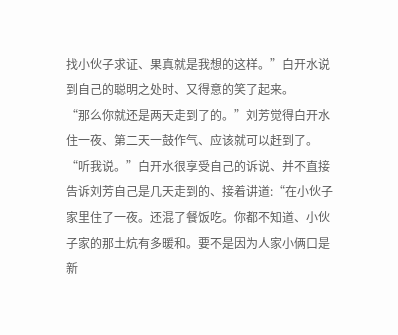找小伙子求证、果真就是我想的这样。”白开水说到自己的聪明之处时、又得意的笑了起来。
“那么你就还是两天走到了的。”刘芳觉得白开水住一夜、第二天一鼓作气、应该就可以赶到了。
“听我说。”白开水很享受自己的诉说、并不直接告诉刘芳自己是几天走到的、接着讲道:“在小伙子家里住了一夜。还混了餐饭吃。你都不知道、小伙子家的那土炕有多暖和。要不是因为人家小俩口是新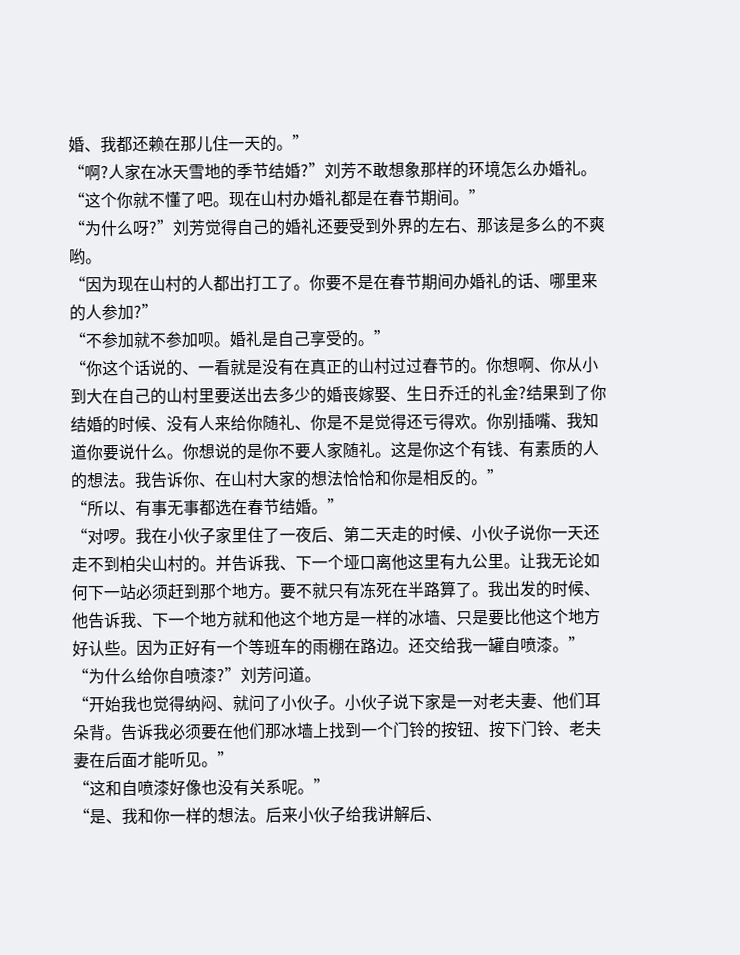婚、我都还赖在那儿住一天的。”
“啊?人家在冰天雪地的季节结婚?”刘芳不敢想象那样的环境怎么办婚礼。
“这个你就不懂了吧。现在山村办婚礼都是在春节期间。”
“为什么呀?”刘芳觉得自己的婚礼还要受到外界的左右、那该是多么的不爽哟。
“因为现在山村的人都出打工了。你要不是在春节期间办婚礼的话、哪里来的人参加?”
“不参加就不参加呗。婚礼是自己享受的。”
“你这个话说的、一看就是没有在真正的山村过过春节的。你想啊、你从小到大在自己的山村里要送出去多少的婚丧嫁娶、生日乔迁的礼金?结果到了你结婚的时候、没有人来给你随礼、你是不是觉得还亏得欢。你别插嘴、我知道你要说什么。你想说的是你不要人家随礼。这是你这个有钱、有素质的人的想法。我告诉你、在山村大家的想法恰恰和你是相反的。”
“所以、有事无事都选在春节结婚。”
“对啰。我在小伙子家里住了一夜后、第二天走的时候、小伙子说你一天还走不到柏尖山村的。并告诉我、下一个垭口离他这里有九公里。让我无论如何下一站必须赶到那个地方。要不就只有冻死在半路算了。我出发的时候、他告诉我、下一个地方就和他这个地方是一样的冰墙、只是要比他这个地方好认些。因为正好有一个等班车的雨棚在路边。还交给我一罐自喷漆。”
“为什么给你自喷漆?”刘芳问道。
“开始我也觉得纳闷、就问了小伙子。小伙子说下家是一对老夫妻、他们耳朵背。告诉我必须要在他们那冰墙上找到一个门铃的按钮、按下门铃、老夫妻在后面才能听见。”
“这和自喷漆好像也没有关系呢。”
“是、我和你一样的想法。后来小伙子给我讲解后、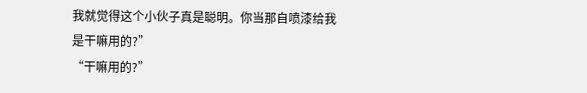我就觉得这个小伙子真是聪明。你当那自喷漆给我是干嘛用的?”
“干嘛用的?”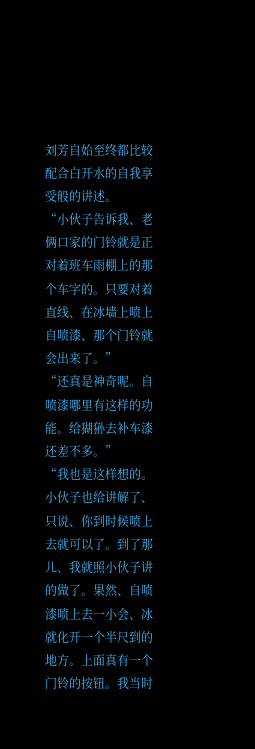刘芳自始至终都比较配合白开水的自我享受般的讲述。
“小伙子告诉我、老俩口家的门铃就是正对着班车雨棚上的那个车字的。只要对着直线、在冰墙上喷上自喷漆、那个门铃就会出来了。”
“还真是神奇呢。自喷漆哪里有这样的功能。给猢狲去补车漆还差不多。”
“我也是这样想的。小伙子也给讲解了、只说、你到时候喷上去就可以了。到了那儿、我就照小伙子讲的做了。果然、自喷漆喷上去一小会、冰就化开一个半尺到的地方。上面真有一个门铃的按钮。我当时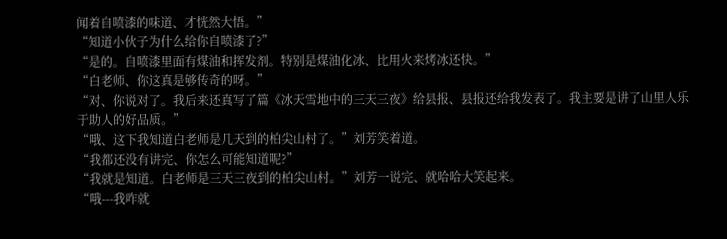闻着自喷漆的味道、才恍然大悟。”
“知道小伙子为什么给你自喷漆了?”
“是的。自喷漆里面有煤油和挥发剂。特别是煤油化冰、比用火来烤冰还快。”
“白老师、你这真是够传奇的呀。”
“对、你说对了。我后来还真写了篇《冰天雪地中的三天三夜》给县报、县报还给我发表了。我主要是讲了山里人乐于助人的好品质。”
“哦、这下我知道白老师是几天到的柏尖山村了。”刘芳笑着道。
“我都还没有讲完、你怎么可能知道呢?”
“我就是知道。白老师是三天三夜到的柏尖山村。”刘芳一说完、就哈哈大笑起来。
“哦---我咋就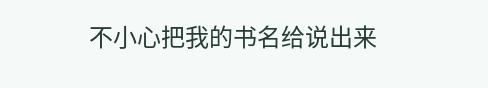不小心把我的书名给说出来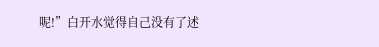呢!”白开水觉得自己没有了述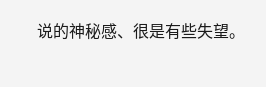说的神秘感、很是有些失望。